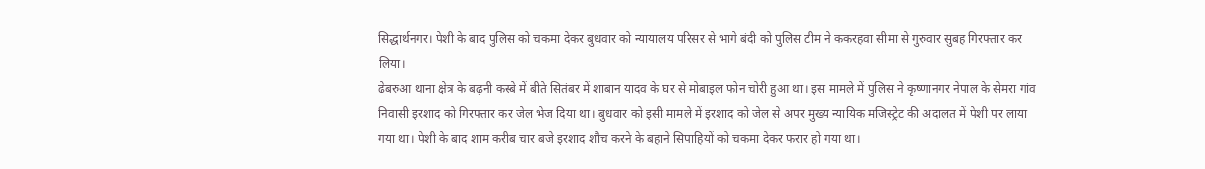सिद्धार्थनगर। पेशी के बाद पुलिस को चकमा देकर बुधवार को न्यायालय परिसर से भागे बंदी को पुलिस टीम ने ककरहवा सीमा से गुरुवार सुबह गिरफ्तार कर लिया।
ढेबरुआ थाना क्षेत्र के बढ़नी कस्बे में बीते सितंबर में शाबान यादव के घर से मोबाइल फोन चोरी हुआ था। इस मामले में पुलिस ने कृष्णानगर नेपाल के सेमरा गांव निवासी इरशाद को गिरफ्तार कर जेल भेज दिया था। बुधवार को इसी मामले में इरशाद को जेल से अपर मुख्य न्यायिक मजिस्ट्रेट की अदालत में पेशी पर लाया गया था। पेशी के बाद शाम करीब चार बजे इरशाद शौच करने के बहाने सिपाहियों को चकमा देकर फरार हो गया था।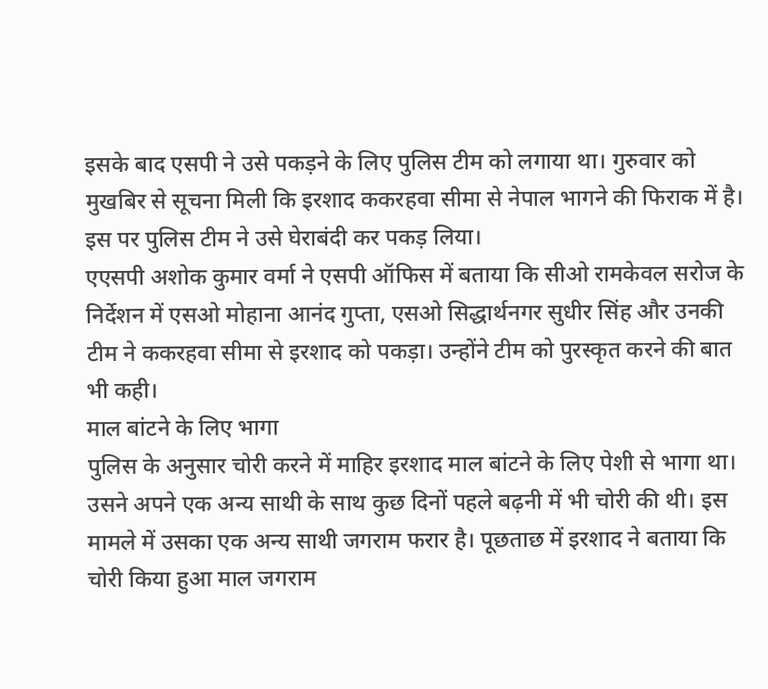इसके बाद एसपी ने उसे पकड़ने के लिए पुलिस टीम को लगाया था। गुरुवार को मुखबिर से सूचना मिली कि इरशाद ककरहवा सीमा से नेपाल भागने की फिराक में है। इस पर पुलिस टीम ने उसे घेराबंदी कर पकड़ लिया।
एएसपी अशोक कुमार वर्मा ने एसपी ऑफिस में बताया कि सीओ रामकेवल सरोज के निर्देशन में एसओ मोहाना आनंद गुप्ता, एसओ सिद्धार्थनगर सुधीर सिंह और उनकी टीम ने ककरहवा सीमा से इरशाद को पकड़ा। उन्होंने टीम को पुरस्कृत करने की बात भी कही।
माल बांटने के लिए भागा
पुलिस के अनुसार चोरी करने में माहिर इरशाद माल बांटने के लिए पेशी से भागा था। उसने अपने एक अन्य साथी के साथ कुछ दिनों पहले बढ़नी में भी चोरी की थी। इस मामले में उसका एक अन्य साथी जगराम फरार है। पूछताछ में इरशाद ने बताया कि चोरी किया हुआ माल जगराम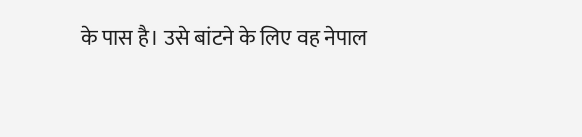के पास है। उसे बांटने के लिए वह नेपाल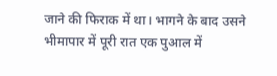जाने की फिराक में था। भागने के बाद उसने भीमापार में पूरी रात एक पुआल में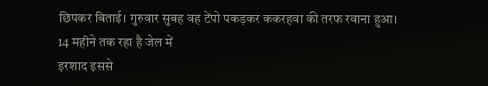छिपकर बिताई। गुरुवार सुबह वह टेंपो पकड़कर ककरहवा की तरफ रवाना हुआ।
14 महीने तक रहा है जेल में
इरशाद इससे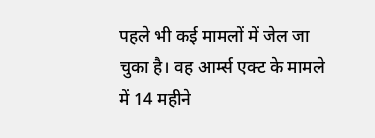पहले भी कई मामलों में जेल जा चुका है। वह आर्म्स एक्ट के मामले में 14 महीने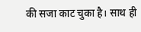की सजा काट चुका है। साथ ही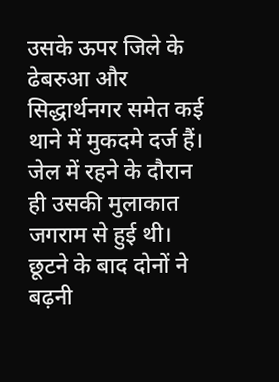उसके ऊपर जिले के ढेबरुआ और सिद्धार्थनगर समेत कई थाने में मुकदमे दर्ज हैं। जेल में रहने के दौरान ही उसकी मुलाकात जगराम से हुई थी। छूटने के बाद दोनों ने बढ़नी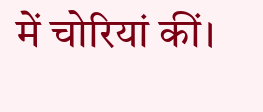में चोरियां कीं।